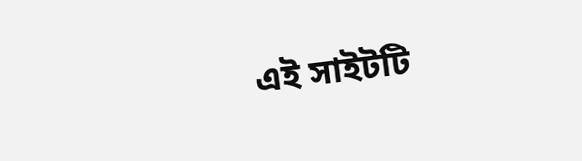এই সাইটটি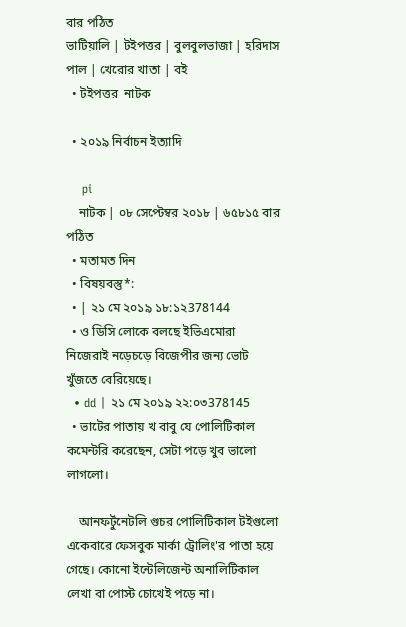বার পঠিত
ভাটিয়ালি | টইপত্তর | বুলবুলভাজা | হরিদাস পাল | খেরোর খাতা | বই
  • টইপত্তর  নাটক

  • ২০১৯ নির্বাচন ইত্যাদি

    pi
    নাটক | ০৮ সেপ্টেম্বর ২০১৮ | ৬৫৮১৫ বার পঠিত
  • মতামত দিন
  • বিষয়বস্তু*:
  • | ২১ মে ২০১৯ ১৮:১২378144
  • ও ডিসি লোকে বলছে ইভিএমোরা নিজেরাই নড়েচড়ে বিজেপীর জন্য ভোট খুঁজতে বেরিয়েছে।
  • dd | ২১ মে ২০১৯ ২২:০৩378145
  • ভাটের পাতায় খ বাবু যে পোলিটিকাল কমেন্টরি করেছেন, সেটা পড়ে খুব ভালো লাগলো।

    আনফর্টুনেটলি গুচর পোলিটিকাল টইগুলো একেবারে ফেসবুক মার্কা ট্রোলিং'র পাতা হয়ে গেছে। কোনো ইন্টেলিজেন্ট অনালিটিকাল লেখা বা পোস্ট চোখেই পড়ে না।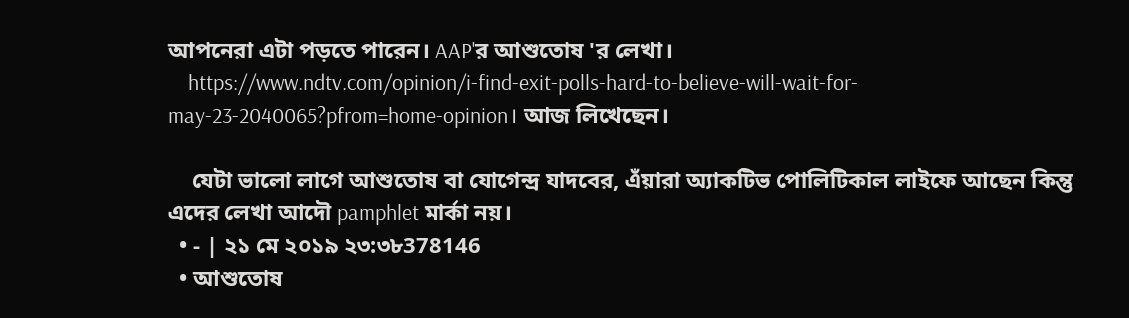আপনেরা এটা পড়তে পারেন। AAP'র আশুতোষ 'র লেখা।
    https://www.ndtv.com/opinion/i-find-exit-polls-hard-to-believe-will-wait-for-may-23-2040065?pfrom=home-opinion। আজ লিখেছেন।

    যেটা ভালো লাগে আশুতোষ বা যোগেন্দ্র যাদবের, এঁয়ারা অ্যাকটিভ পোলিটিকাল লাইফে আছেন কিন্তু এদের লেখা আদৌ pamphlet মার্কা নয়।
  • - | ২১ মে ২০১৯ ২৩:৩৮378146
  • আশুতোষ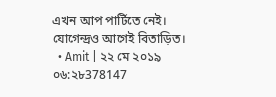এখন আপ পার্টিতে নেই। যোগেন্দ্রও আগেই বিতাড়িত।
  • Amit | ২২ মে ২০১৯ ০৬:২৮378147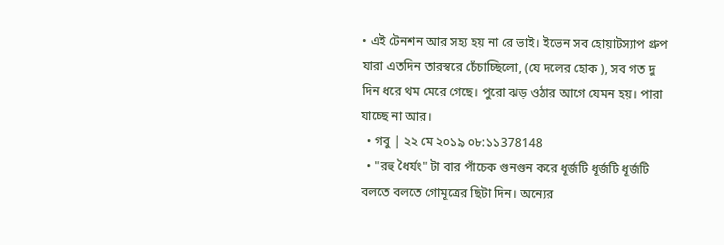• এই টেনশন আর সহ্য হয় না রে ভাই। ইভেন সব হোয়াটস্যাপ গ্রুপ যারা এতদিন তারস্বরে চেঁচাচ্ছিলো, (যে দলের হোক ), সব গত দু দিন ধরে থম মেরে গেছে। পুরো ঝড় ওঠার আগে যেমন হয়। পারা যাচ্ছে না আর।
  • গবু | ২২ মে ২০১৯ ০৮:১১378148
  • "রহু ধৈর্যং" টা বার পাঁচেক গুনগুন করে ধূর্জটি ধূর্জটি ধূর্জটি বলতে বলতে গোমূত্রের ছিটা দিন। অন্যের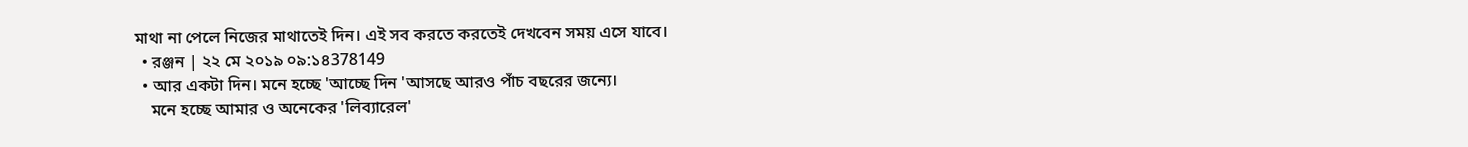মাথা না পেলে নিজের মাথাতেই দিন। এই সব করতে করতেই দেখবেন সময় এসে যাবে।
  • রঞ্জন | ২২ মে ২০১৯ ০৯:১৪378149
  • আর একটা দিন। মনে হচ্ছে 'আচ্ছে দিন 'আসছে আরও পাঁচ বছরের জন্যে।
    মনে হচ্ছে আমার ও অনেকের 'লিব্যারেল'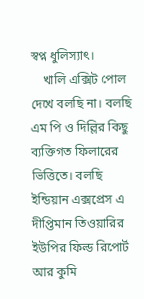স্বপ্ন ধুলিস্যাৎ।
    খালি এক্সিট পোল দেখে বলছি না। বলছি এম পি ও দিল্লির কিছু ব্যক্তিগত ফিলারের ভিত্তিতে। বলছি ইন্ডিয়ান এক্সপ্রেস এ দীপ্তিমান তিওয়ারির ইউপির ফিল্ড রিপোর্ট আর কুমি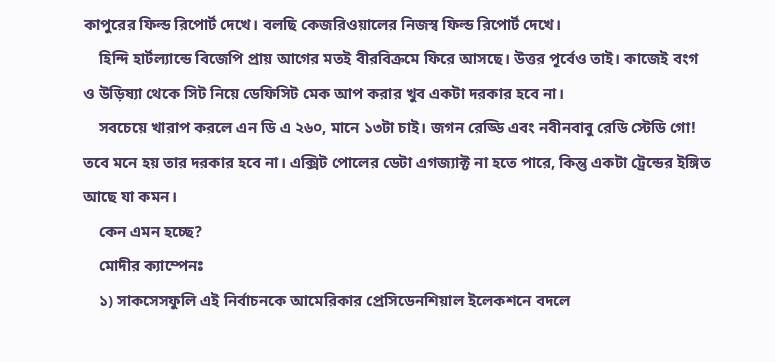কাপুরের ফিল্ড রিপোর্ট দেখে। বলছি কেজরিওয়ালের নিজস্ব ফিল্ড রিপোর্ট দেখে।
    হিন্দি হার্টল্যান্ডে বিজেপি প্রায় আগের মতই বীরবিক্রমে ফিরে আসছে। উত্তর পূর্বেও তাই। কাজেই বংগ ও উড়িষ্যা থেকে সিট নিয়ে ডেফিসিট মেক আপ করার খুব একটা দরকার হবে না।
    সবচেয়ে খারাপ করলে এন ডি এ ২৬০, মানে ১৩টা চাই। জগন রেড্ডি এবং নবীনবাবু রেডি স্টেডি গো! তবে মনে হয় তার দরকার হবে না। এক্সিট পোলের ডেটা এগজ্যাক্ট না হতে পারে, কিন্তু একটা ট্রেন্ডের ইঙ্গিত আছে যা কমন।
    কেন এমন হচ্ছে?
    মোদীর ক্যাম্পেনঃ
    ১) সাকসেসফুলি এই নির্বাচনকে আমেরিকার প্রেসিডেনশিয়াল ইলেকশনে বদলে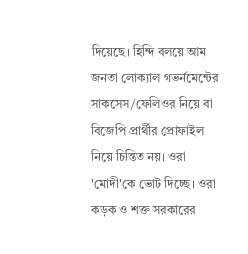দিয়েছে। হিন্দি বলয়ে আম জনতা লোক্যাল গভর্নমেন্টের সাকসেস/ফেলিওর নিয়ে বা বিজেপি প্রার্থীর প্রোফাইল নিয়ে চিন্তিত নয়। ওরা 'মোদী'কে ভোট দিচ্ছে। ওরা কড়ক ও শক্ত সরকারের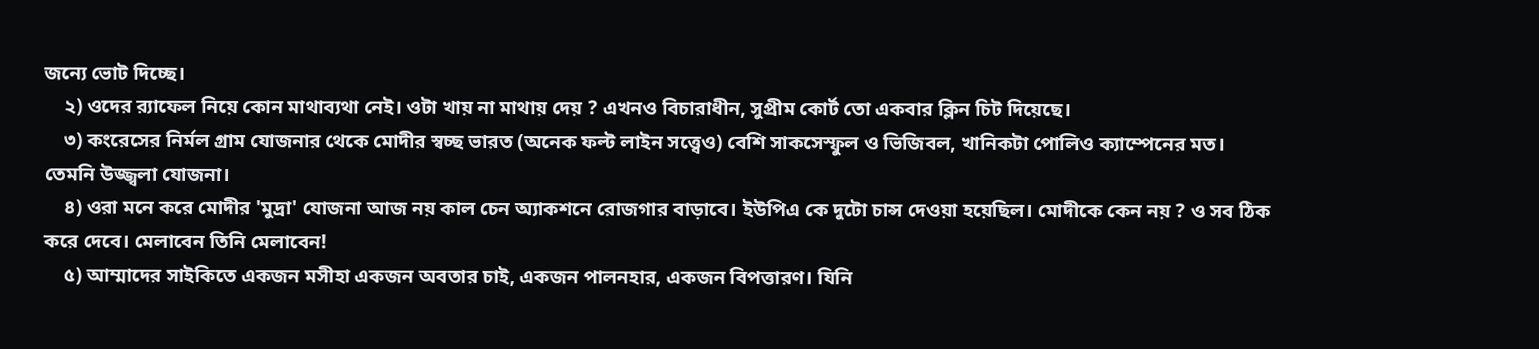জন্যে ভোট দিচ্ছে।
    ২) ওদের র‍্যাফেল নিয়ে কোন মাথাব্যথা নেই। ওটা খায় না মাথায় দেয় ? এখনও বিচারাধীন, সুপ্রীম কোর্ট তো একবার ক্লিন চিট দিয়েছে।
    ৩) কংরেসের নির্মল গ্রাম যোজনার থেকে মোদীর স্বচ্ছ ভারত (অনেক ফল্ট লাইন সত্ত্বেও) বেশি সাকসেস্ফুল ও ভিজিবল, খানিকটা পোলিও ক্যাম্পেনের মত। তেমনি উজ্জ্বলা যোজনা।
    ৪) ওরা মনে করে মোদীর 'মুদ্রা' যোজনা আজ নয় কাল চেন অ্যাকশনে রোজগার বাড়াবে। ইউপিএ কে দুটো চান্স দেওয়া হয়েছিল। মোদীকে কেন নয় ? ও সব ঠিক করে দেবে। মেলাবেন তিনি মেলাবেন!
    ৫) আম্মাদের সাইকিতে একজন মসীহা একজন অবতার চাই, একজন পালনহার, একজন বিপত্তারণ। যিনি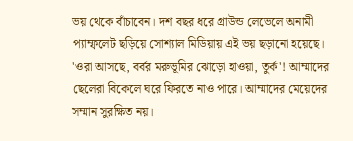ভয় থেকে বাঁচাবেন। দশ বছর ধরে গ্রাউন্ড লেভেলে অনামী প্যাম্ফলেট ছড়িয়ে সোশ্যাল মিডিয়ায় এই ভয় ছড়ানো হয়েছে। 'ওরা আসছে, বর্বর মরুভূমির ঝোড়ো হাওয়া, তুর্ক'! আম্মাদের ছেলেরা বিকেলে ঘরে ফিরতে নাও পারে। আম্মাদের মেয়েদের সম্মান সুরক্ষিত নয়।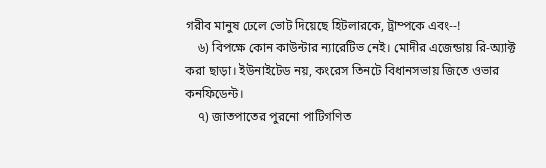গরীব মানুষ ঢেলে ভোট দিয়েছে হিটলারকে, ট্রাম্পকে এবং--!
    ৬) বিপক্ষে কোন কাউন্টার ন্যারেটিভ নেই। মোদীর এজেন্ডায় রি-অ্যাক্ট করা ছাড়া। ইউনাইটেড নয়, কংরেস তিনটে বিধানসভায় জিতে ওভার কনফিডেন্ট।
    ৭) জাতপাতের পুরনো পাটিগণিত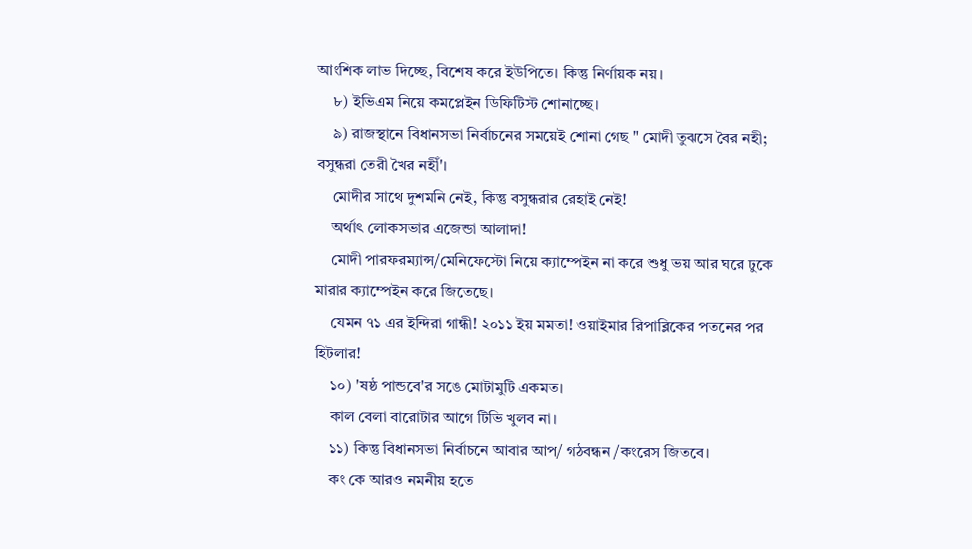আংশিক লাভ দিচ্ছে, বিশেষ করে ইউপিতে। কিন্তু নির্ণায়ক নয়।
    ৮) ইভিএম নিয়ে কমপ্লেইন ডিফিটিস্ট শোনাচ্ছে।
    ৯) রাজস্থানে বিধানসভা নির্বাচনের সময়েই শোনা গেছ " মোদী তুঝসে বৈর নহী; বসুন্ধরা তেরী খৈর নহীঁ'।
    মোদীর সাথে দুশমনি নেই, কিন্তু বসুন্ধরার রেহাই নেই!
    অর্থাৎ লোকসভার এজেন্ডা আলাদা!
    মোদী পারফরম্যান্স/মেনিফেস্টো নিয়ে ক্যাম্পেইন না করে শুধু ভয় আর ঘরে ঢুকে মারার ক্যাম্পেইন করে জিতেছে।
    যেমন ৭১ এর ইন্দিরা গান্ধী! ২০১১ ইয় মমতা! ওয়াইমার রিপাব্লিকের পতনের পর হিটলার!
    ১০) 'ষষ্ঠ পান্ডবে'র সঙে মোটামুটি একমত।
    কাল বেলা বারোটার আগে টিভি খুলব না।
    ১১) কিন্তু বিধানসভা নির্বাচনে আবার আপ/ গঠবন্ধন /কংরেস জিতবে।
    কং কে আরও নমনীয় হতে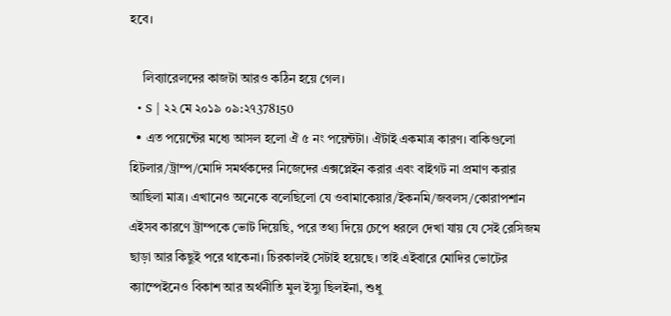হবে।

    লিব্যারেলদের কাজটা আরও কঠিন হয়ে গেল।
  • S | ২২ মে ২০১৯ ০৯:২৭378150
  • এত পয়েন্টের মধ্যে আসল হলো ঐ ৫ নং পয়েন্টটা। ঐটাই একমাত্র কারণ। বাকিগুলো হিটলার/ট্রাম্প/মোদি সমর্থকদের নিজেদের এক্সপ্লেইন করার এবং বাইগট না প্রমাণ করার আছিলা মাত্র। এখানেও অনেকে বলেছিলো যে ওবামাকেয়ার/ইকনমি/জবলস/কোরাপশান এইসব কারণে ট্রাম্পকে ভোট দিয়েছি, পরে তথ্য দিয়ে চেপে ধরলে দেখা যায় যে সেই রেসিজম ছাড়া আর কিছুই পরে থাকেনা। চিরকালই সেটাই হয়েছে। তাই এইবারে মোদির ভোটের ক্যাম্পেইনেও বিকাশ আর অর্থনীতি মুল ইস্যু ছিলইনা, শুধু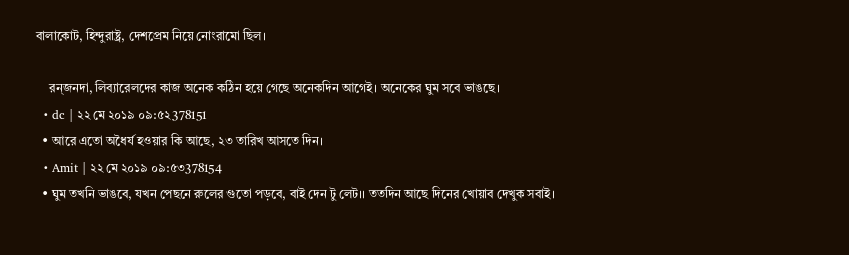বালাকোট, হিন্দুরাষ্ট্র, দেশপ্রেম নিয়ে নোংরামো ছিল।

    রন্জনদা, লিব্যারেলদের কাজ অনেক কঠিন হয়ে গেছে অনেকদিন আগেই। অনেকের ঘুম সবে ভাঙছে।
  • dc | ২২ মে ২০১৯ ০৯:৫২378151
  • আরে এতো অধৈর্য হওয়ার কি আছে, ২৩ তারিখ আসতে দিন।
  • Amit | ২২ মে ২০১৯ ০৯:৫৩378154
  • ঘুম তখনি ভাঙবে, যখন পেছনে রুলের গুতো পড়বে, বাই দেন টু লেট।। ততদিন আছে দিনের খোয়াব দেখুক সবাই।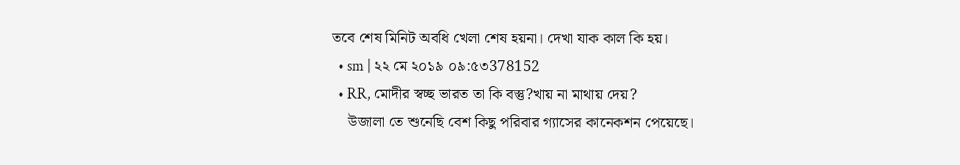তবে শেষ মিনিট অবধি খেলা শেষ হয়না। দেখা যাক কাল কি হয়।
  • sm | ২২ মে ২০১৯ ০৯:৫৩378152
  • RR, মোদীর স্বচ্ছ ভারত তা কি বস্তু?খায় না মাথায় দেয়?
    উজালা তে শুনেছি বেশ কিছু পরিবার গ্যাসের কানেকশন পেয়েছে।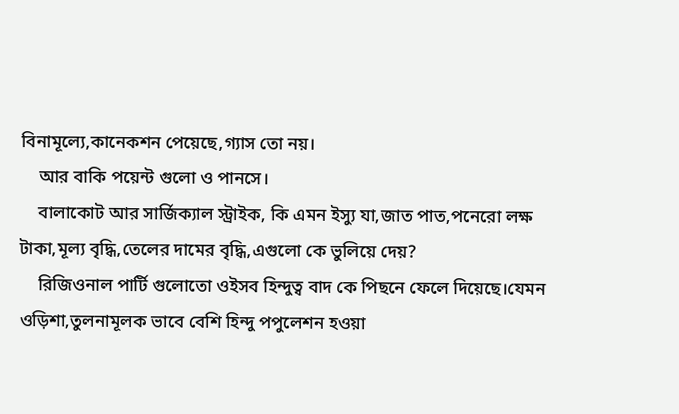বিনামূল্যে,কানেকশন পেয়েছে,গ্যাস তো নয়।
    আর বাকি পয়েন্ট গুলো ও পানসে।
    বালাকোট আর সার্জিক্যাল স্ট্রাইক, কি এমন ইস্যু যা,জাত পাত,পনেরো লক্ষ টাকা,মূল্য বৃদ্ধি,তেলের দামের বৃদ্ধি,এগুলো কে ভুলিয়ে দেয়?
    রিজিওনাল পার্টি গুলোতো ওইসব হিন্দুত্ব বাদ কে পিছনে ফেলে দিয়েছে।যেমন ওড়িশা,তুলনামূলক ভাবে বেশি হিন্দু পপুলেশন হওয়া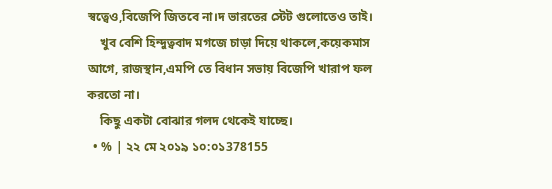স্বত্বেও,বিজেপি জিতবে না।দ ভারতের স্টেট গুলোতেও তাই।
    খুব বেশি হিন্দুত্ববাদ মগজে চাড়া দিয়ে থাকলে,কয়েকমাস আগে, রাজস্থান,এমপি তে বিধান সভায় বিজেপি খারাপ ফল করতো না।
    কিছু একটা বোঝার গলদ থেকেই যাচ্ছে।
  • % | ২২ মে ২০১৯ ১০:০১378155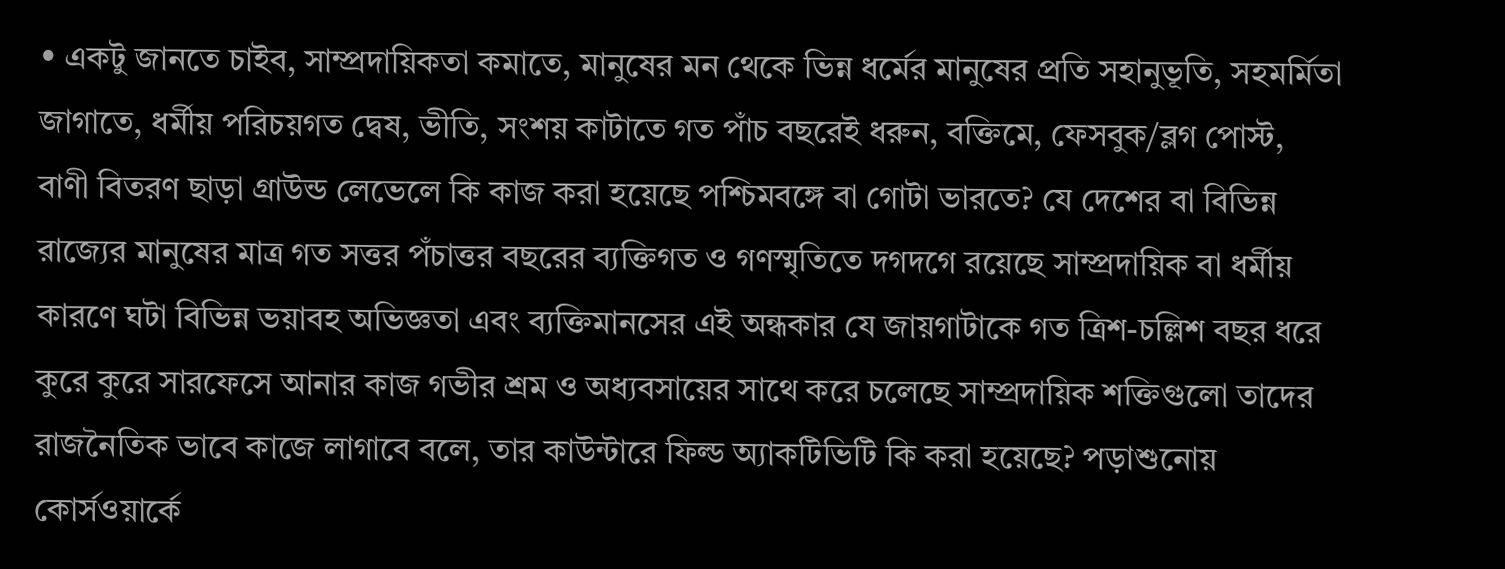• একটু জানতে চাইব, সাম্প্রদায়িকতা কমাতে, মানুষের মন থেকে ভিন্ন ধর্মের মানুষের প্রতি সহানুভূতি, সহমর্মিতা জাগাতে, ধর্মীয় পরিচয়গত দ্বেষ, ভীতি, সংশয় কাটাতে গত পাঁচ বছরেই ধরুন, বক্তিমে, ফেসবুক/ব্লগ পোস্ট, বাণী বিতরণ ছাড়া গ্রাউন্ড লেভেলে কি কাজ করা হয়েছে পশ্চিমবঙ্গে বা গোটা ভারতে? যে দেশের বা বিভিন্ন রাজ্যের মানুষের মাত্র গত সত্তর পঁচাত্তর বছরের ব্যক্তিগত ও গণস্মৃতিতে দগদগে রয়েছে সাম্প্রদায়িক বা ধর্মীয় কারণে ঘটা বিভিন্ন ভয়াবহ অভিজ্ঞতা এবং ব্যক্তিমানসের এই অন্ধকার যে জায়গাটাকে গত ত্রিশ-চল্লিশ বছর ধরে কুরে কুরে সারফেসে আনার কাজ গভীর শ্রম ও অধ্যবসায়ের সাথে করে চলেছে সাম্প্রদায়িক শক্তিগুলো তাদের রাজনৈতিক ভাবে কাজে লাগাবে বলে, তার কাউন্টারে ফিল্ড অ্যাকটিভিটি কি করা হয়েছে? পড়াশুনোয় কোর্সওয়ার্কে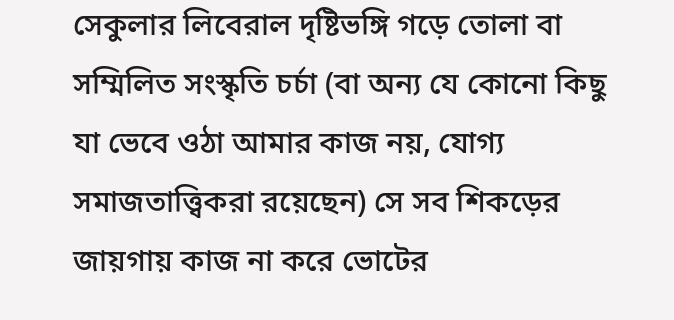সেকুলার লিবেরাল দৃষ্টিভঙ্গি গড়ে তোলা বা সম্মিলিত সংস্কৃতি চর্চা (বা অন্য যে কোনো কিছু যা ভেবে ওঠা আমার কাজ নয়, যোগ্য সমাজতাত্ত্বিকরা রয়েছেন) সে সব শিকড়ের জায়গায় কাজ না করে ভোটের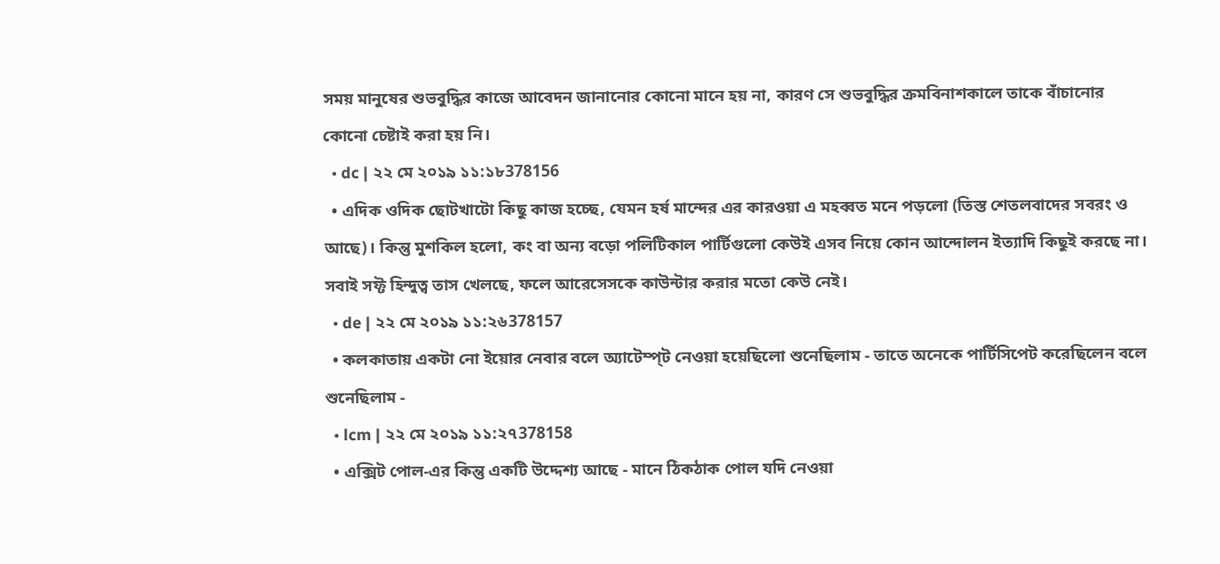সময় মানুষের শুভবুদ্ধির কাজে আবেদন জানানোর কোনো মানে হয় না, কারণ সে শুভবুদ্ধির ক্রমবিনাশকালে তাকে বাঁচানোর কোনো চেষ্টাই করা হয় নি।
  • dc | ২২ মে ২০১৯ ১১:১৮378156
  • এদিক ওদিক ছোটখাটো কিছু কাজ হচ্ছে, যেমন হর্ষ মান্দের এর কারওয়া এ মহব্বত মনে পড়লো (তিস্ত শেতলবাদের সবরং ও আছে)। কিন্তু মুশকিল হলো, কং বা অন্য বড়ো পলিটিকাল পার্টিগুলো কেউই এসব নিয়ে কোন আন্দোলন ইত্যাদি কিছুই করছে না। সবাই সফ্ট হিন্দুত্ব তাস খেলছে, ফলে আরেসেসকে কাউন্টার করার মতো কেউ নেই।
  • de | ২২ মে ২০১৯ ১১:২৬378157
  • কলকাতায় একটা নো ইয়োর নেবার বলে অ্যাটেম্প্ট নেওয়া হয়েছিলো শুনেছিলাম - তাতে অনেকে পার্টিসিপেট করেছিলেন বলে শুনেছিলাম -
  • lcm | ২২ মে ২০১৯ ১১:২৭378158
  • এক্সিট পোল-এর কিন্তু একটি উদ্দেশ্য আছে - মানে ঠিকঠাক পোল যদি নেওয়া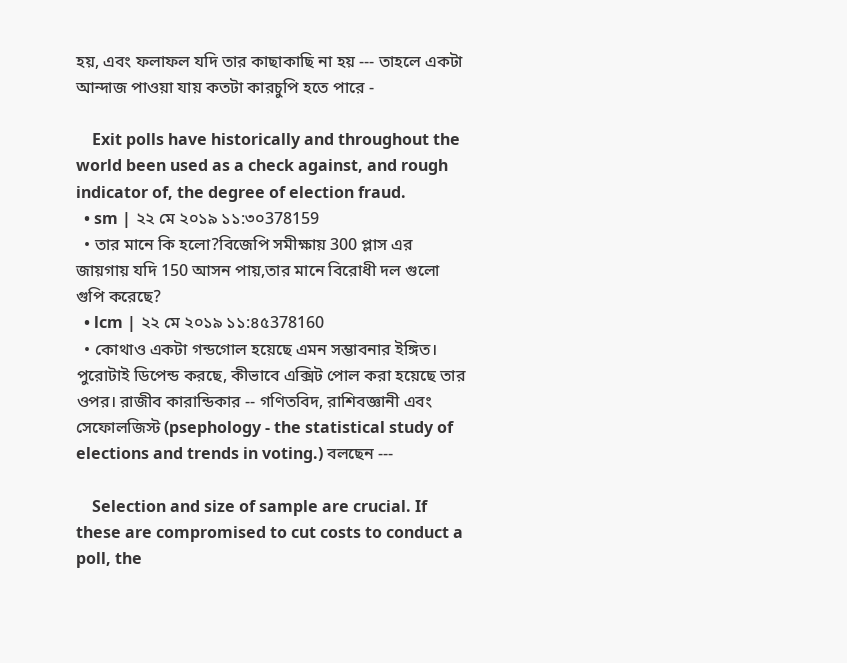হয়, এবং ফলাফল যদি তার কাছাকাছি না হয় --- তাহলে একটা আন্দাজ পাওয়া যায় কতটা কারচুপি হতে পারে -

    Exit polls have historically and throughout the world been used as a check against, and rough indicator of, the degree of election fraud.
  • sm | ২২ মে ২০১৯ ১১:৩০378159
  • তার মানে কি হলো?বিজেপি সমীক্ষায় 300 প্লাস এর জায়গায় যদি 150 আসন পায়,তার মানে বিরোধী দল গুলো গুপি করেছে?
  • lcm | ২২ মে ২০১৯ ১১:৪৫378160
  • কোথাও একটা গন্ডগোল হয়েছে এমন সম্ভাবনার ইঙ্গিত। পুরোটাই ডিপেন্ড করছে, কীভাবে এক্সিট পোল করা হয়েছে তার ওপর। রাজীব কারান্ডিকার -- গণিতবিদ, রাশিবজ্ঞানী এবং সেফোলজিস্ট (psephology - the statistical study of elections and trends in voting.) বলছেন ---

    Selection and size of sample are crucial. If these are compromised to cut costs to conduct a poll, the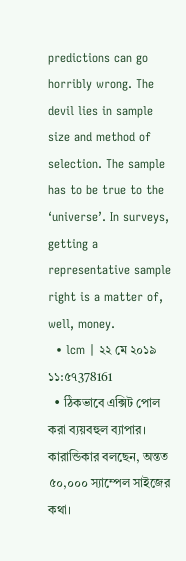predictions can go horribly wrong. The devil lies in sample size and method of selection. The sample has to be true to the ‘universe’. In surveys, getting a representative sample right is a matter of, well, money.
  • lcm | ২২ মে ২০১৯ ১১:৫৭378161
  • ঠিকভাবে এক্সিট পোল করা ব্যয়বহুল ব্যাপার। কারান্ডিকার বলছেন, অন্তত ৫০,০০০ স্যাম্পেল সাইজের কথা।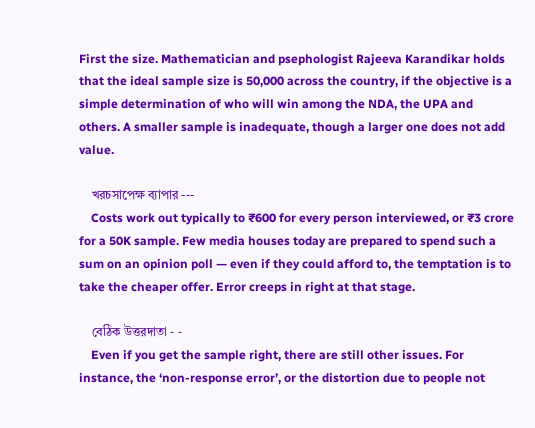First the size. Mathematician and psephologist Rajeeva Karandikar holds that the ideal sample size is 50,000 across the country, if the objective is a simple determination of who will win among the NDA, the UPA and others. A smaller sample is inadequate, though a larger one does not add value.

    খরচসাপেক্ষ ব্যাপার ---
    Costs work out typically to ₹600 for every person interviewed, or ₹3 crore for a 50K sample. Few media houses today are prepared to spend such a sum on an opinion poll — even if they could afford to, the temptation is to take the cheaper offer. Error creeps in right at that stage.

    বেঠিক উত্তরদাতা - -
    Even if you get the sample right, there are still other issues. For instance, the ‘non-response error’, or the distortion due to people not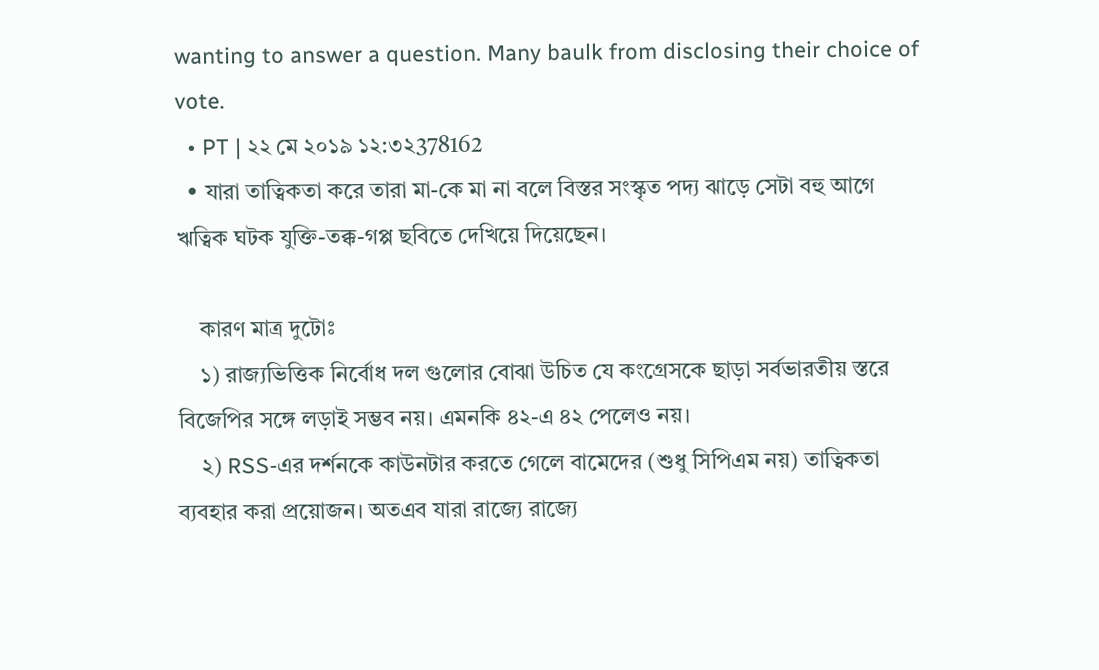wanting to answer a question. Many baulk from disclosing their choice of vote.
  • PT | ২২ মে ২০১৯ ১২:৩২378162
  • যারা তাত্বিকতা করে তারা মা-কে মা না বলে বিস্তর সংস্কৃত পদ্য ঝাড়ে সেটা বহু আগে ঋত্বিক ঘটক যুক্তি-তক্ক-গপ্প ছবিতে দেখিয়ে দিয়েছেন।

    কারণ মাত্র দুটোঃ
    ১) রাজ্যভিত্তিক নির্বোধ দল গুলোর বোঝা উচিত যে কংগ্রেসকে ছাড়া সর্বভারতীয় স্তরে বিজেপির সঙ্গে লড়াই সম্ভব নয়। এমনকি ৪২-এ ৪২ পেলেও নয়।
    ২) RSS-এর দর্শনকে কাউনটার করতে গেলে বামেদের (শুধু সিপিএম নয়) তাত্বিকতা ব্যবহার করা প্রয়োজন। অতএব যারা রাজ্যে রাজ্যে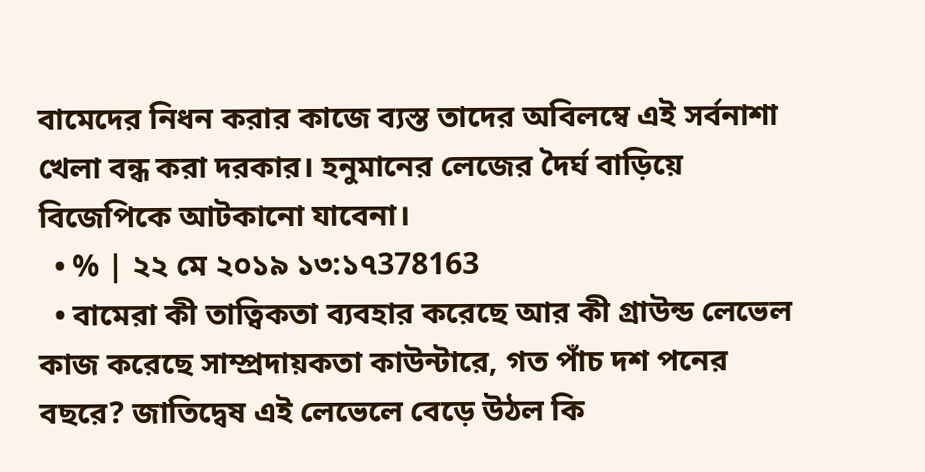বামেদের নিধন করার কাজে ব্যস্ত তাদের অবিলম্বে এই সর্বনাশা খেলা বন্ধ করা দরকার। হনুমানের লেজের দৈর্ঘ বাড়িয়ে বিজেপিকে আটকানো যাবেনা।
  • % | ২২ মে ২০১৯ ১৩:১৭378163
  • বামেরা কী তাত্বিকতা ব্যবহার করেছে আর কী গ্রাউন্ড লেভেল কাজ করেছে সাম্প্রদায়কতা কাউন্টারে, গত পাঁচ দশ পনের বছরে? জাতিদ্বেষ এই লেভেলে বেড়ে উঠল কি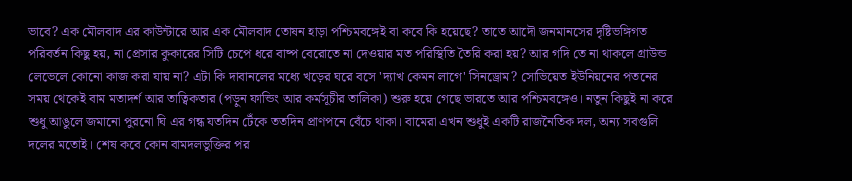ভাবে? এক মৌলবাদ এর কাউন্টারে আর এক মৌলবাদ তোষন হাড়া পশ্চিমবঙ্গেই বা কবে কি হয়েছে? তাতে আদৌ জনমানসের দৃষ্টিভঙ্গিগত পরিবর্তন কিছু হয়, না প্রেসার কুকারের সিটি চেপে ধরে বাষ্প বেরোতে না দেওয়ার মত পরিস্থিতি তৈরি করা হয়? আর গদি তে না থাকলে গ্রাউন্ড লেভেলে কোনো কাজ করা যায় না? এটা কি দাবানলের মধ্যে খড়ের ঘরে বসে 'দ্যাখ কেমন লাগে' সিনড্রোম? সোভিয়েত ইউনিয়নের পতনের সময় থেকেই বাম মতাদর্শ আর তাত্বিকতার (পড়ুন ফান্ডিং আর কর্মসূচীর তালিকা) শুরু হয়ে গেছে ভারতে আর পশ্চিমবঙ্গেও। নতুন কিছুই না করে শুধু আঙুলে জমানো পুরনো ঘি এর গন্ধ যতদিন টেঁকে ততদিন প্রাণপনে বেঁচে থাকা। বামেরা এখন শুধুই একটি রাজনৈতিক দল, অন্য সবগুলি দলের মতোই। শেষ কবে কোন বামদলভুক্তির পর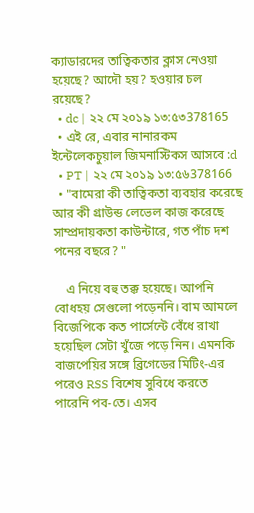ক্যাডারদের তাত্বিকতার ক্লাস নেওয়া হয়েছে? আদৌ হয়? হওয়ার চল রয়েছে?
  • dc | ২২ মে ২০১৯ ১৩:৫৩378165
  • এই রে, এবার নানারকম ইন্টেলেকচুয়াল জিমনাস্টিকস আসবে :d
  • PT | ২২ মে ২০১৯ ১৩:৫৬378166
  • "বামেরা কী তাত্বিকতা ব্যবহার করেছে আর কী গ্রাউন্ড লেভেল কাজ করেছে সাম্প্রদায়কতা কাউন্টারে, গত পাঁচ দশ পনের বছরে? "

    এ নিয়ে বহু তক্ক হয়েছে। আপনি বোধহয় সেগুলো পড়েননি। বাম আমলে বিজেপিকে কত পার্সেন্টে বেঁধে রাখা হয়েছিল সেটা খুঁজে পড়ে নিন। এমনকি বাজপেয়ির সঙ্গে ব্রিগেডের মিটিং-এর পরেও RSS বিশেষ সুবিধে করতে পারেনি পব-তে। এসব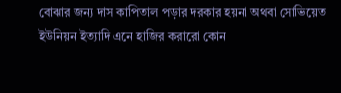বোঝার জন্য দাস কাপিতাল পড়ার দরকার হয়না অথবা সোভিয়েত ইউনিয়ন ইত্যাদি এনে হাজির করারো কোন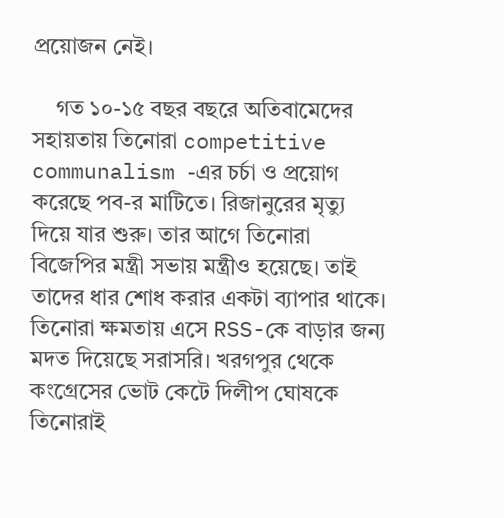প্রয়োজন নেই।

    গত ১০-১৫ বছর বছরে অতিবামেদের সহায়তায় তিনোরা competitive communalism -এর চর্চা ও প্রয়োগ করেছে পব-র মাটিতে। রিজানুরের মৃত্যু দিয়ে যার শুরু। তার আগে তিনোরা বিজেপির মন্ত্রী সভায় মন্ত্রীও হয়েছে। তাই তাদের ধার শোধ করার একটা ব্যাপার থাকে। তিনোরা ক্ষমতায় এসে RSS-কে বাড়ার জন্য মদত দিয়েছে সরাসরি। খরগপুর থেকে কংগ্রেসের ভোট কেটে দিলীপ ঘোষকে তিনোরাই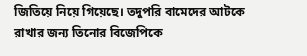জিতিয়ে নিয়ে গিয়েছে। তদুপরি বামেদের আটকে রাখার জন্য তিনোর বিজেপিকে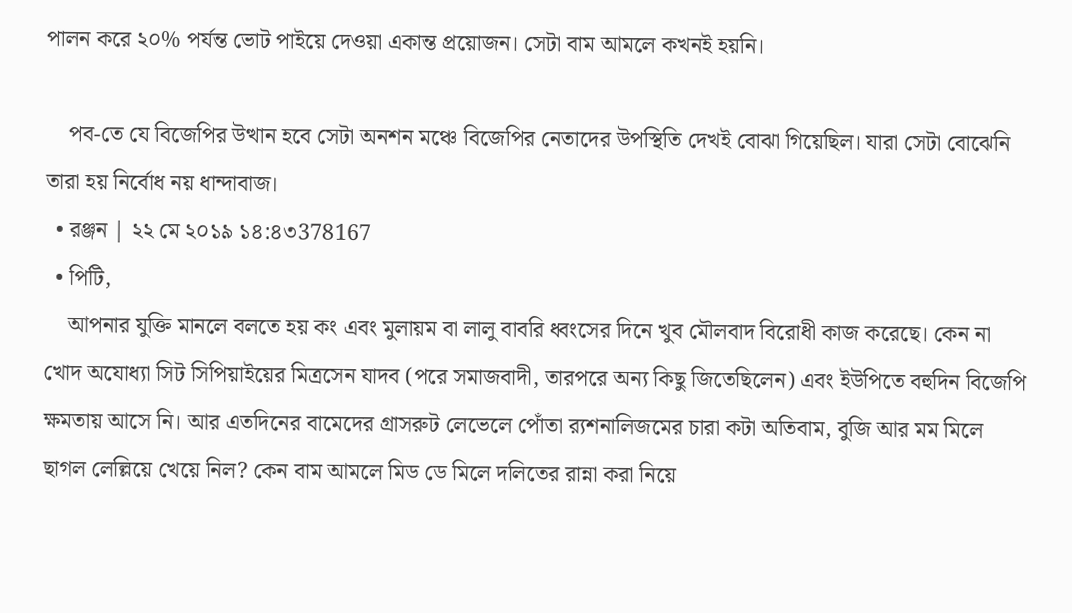পালন করে ২০% পর্যন্ত ভোট পাইয়ে দেওয়া একান্ত প্রয়োজন। সেটা বাম আমলে কখনই হয়নি।

    পব-তে যে বিজেপির উত্থান হবে সেটা অনশন মঞ্চে বিজেপির নেতাদের উপস্থিতি দেখই বোঝা গিয়েছিল। যারা সেটা বোঝেনি তারা হয় নির্বোধ নয় ধান্দাবাজ।
  • রঞ্জন | ২২ মে ২০১৯ ১৪:৪৩378167
  • পিটি,
    আপনার যুক্তি মানলে বলতে হয় কং এবং মুলায়ম বা লালু বাবরি ধ্বংসের দিনে খুব মৌলবাদ বিরোধী কাজ করেছে। কেন না খোদ অযোধ্যা সিট সিপিয়াইয়ের মিত্রসেন যাদব (পরে সমাজবাদী, তারপরে অন্য কিছু জিতেছিলেন) এবং ইউপিতে বহুদিন বিজেপি ক্ষমতায় আসে নি। আর এতদিনের বামেদের গ্রাসরুট লেভেলে পোঁতা র‍্যশনালিজমের চারা কটা অতিবাম, বুজি আর মম মিলে ছাগল লেল্লিয়ে খেয়ে নিল? কেন বাম আমলে মিড ডে মিলে দলিতের রান্না করা নিয়ে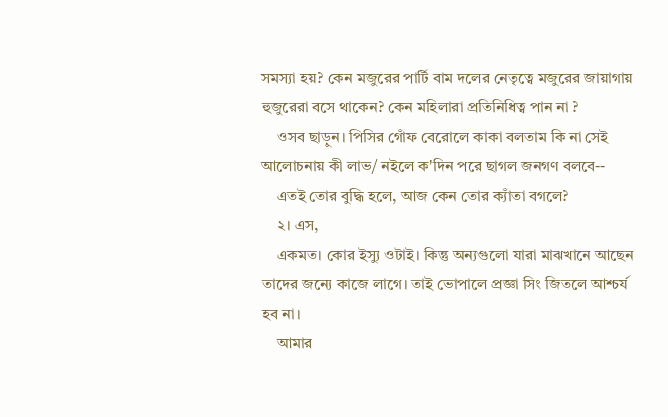সমস্যা হয়? কেন মজুরের পার্টি বাম দলের নেতৃত্বে মজুরের জায়াগায় হুজুরেরা বসে থাকেন? কেন মহিলারা প্রতিনিধিত্ব পান না ?
    ওসব ছাড়ুন। পিসির গোঁফ বেরোলে কাকা বলতাম কি না সেই আলোচনায় কী লাভ/ নইলে ক'দিন পরে ছাগল জনগণ বলবে--
    এতই তোর বুদ্ধি হলে, আজ কেন তোর ক্যাঁতা বগলে?
    ২। এস,
    একমত। কোর ইস্যু ওটাই। কিন্তু অন্যগুলো যারা মাঝখানে আছেন তাদের জন্যে কাজে লাগে। তাই ভোপালে প্রজ্ঞা সিং জিতলে আশ্চর্য হব না।
    আমার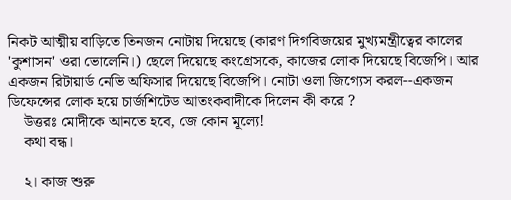নিকট আত্মীয় বাড়িতে তিনজন নোটায় দিয়েছে (কারণ দিগবিজয়ের মুখ্যমন্ত্রীত্বের কালের 'কুশাসন' ওরা ভোলেনি।) ছেলে দিয়েছে কংগ্রেসকে, কাজের লোক দিয়েছে বিজেপি। আর একজন রিটায়ার্ড নেভি অফিসার দিয়েছে বিজেপি। নোটা ওলা জিগ্যেস করল--একজন ডিফেন্সের লোক হয়ে চার্জশিটেড আতংকবাদীকে দিলেন কী করে ?
    উত্তরঃ মোদীকে আনতে হবে, জে কোন মূল্যে!
    কথা বন্ধ।

    ২। কাজ শুরু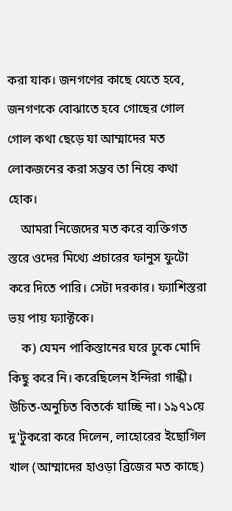করা যাক। জনগণের কাছে যেতে হবে, জনগণকে বোঝাতে হবে গোছের গোল গোল কথা ছেড়ে যা আম্মাদের মত লোকজনের করা সম্ভব তা নিয়ে কথা হোক।
    আমরা নিজেদের মত করে ব্যক্তিগত স্তরে ওদের মিথ্যে প্রচারের ফানুস ফুটো করে দিতে পারি। সেটা দরকার। ফ্যাশিস্তরা ভয় পায় ফ্যাক্টকে।
    ক) যেমন পাকিস্তানের ঘরে ঢুকে মোদি কিছু করে নি। করেছিলেন ইন্দিরা গান্ধী। উচিত-অনুচিত বিতর্কে যাচ্ছি না। ১৯৭১য়ে দু'টুকরো করে দিলেন, লাহোরের ইছোগিল খাল (আম্মাদের হাওড়া ব্রিজের মত কাছে)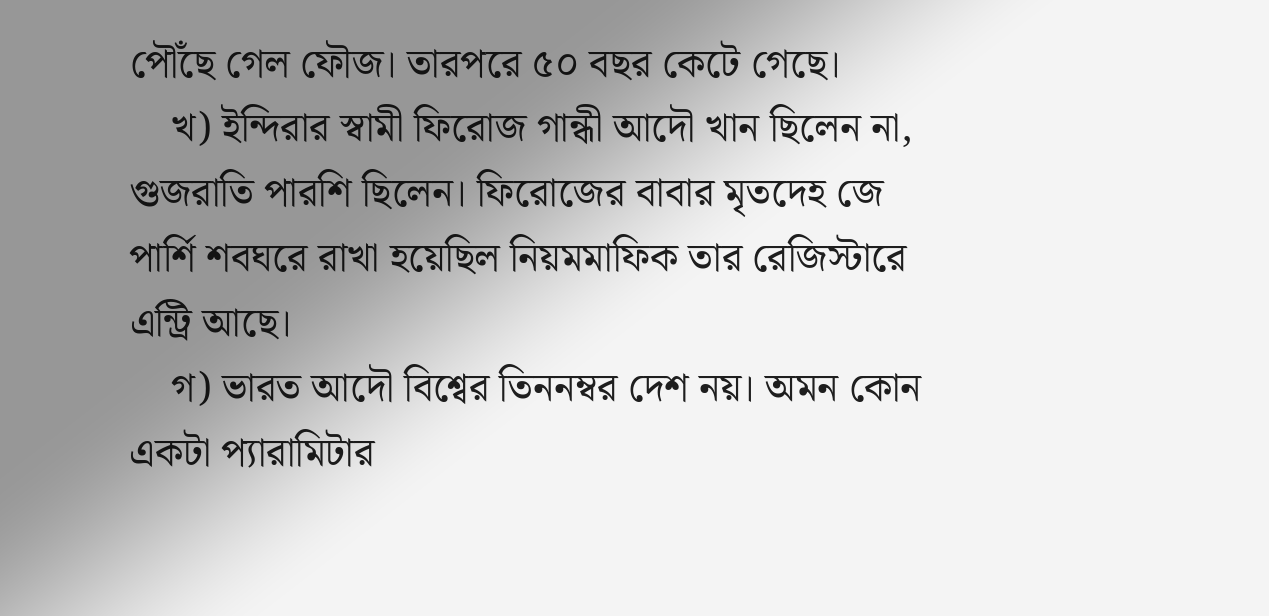পৌঁছে গেল ফৌজ। তারপরে ৫০ বছর কেটে গেছে।
    খ) ইন্দিরার স্বামী ফিরোজ গান্ধী আদৌ খান ছিলেন না, গুজরাতি পারশি ছিলেন। ফিরোজের বাবার মৃতদেহ জে পার্শি শবঘরে রাখা হয়েছিল নিয়মমাফিক তার রেজিস্টারে এন্ট্রি আছে।
    গ) ভারত আদৌ বিশ্বের তিননম্বর দেশ নয়। অমন কোন একটা প্যারামিটার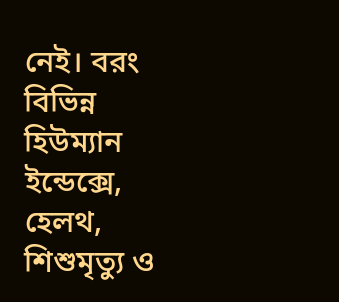নেই। বরং বিভিন্ন হিউম্যান ইন্ডেক্সে, হেলথ, শিশুমৃত্যু ও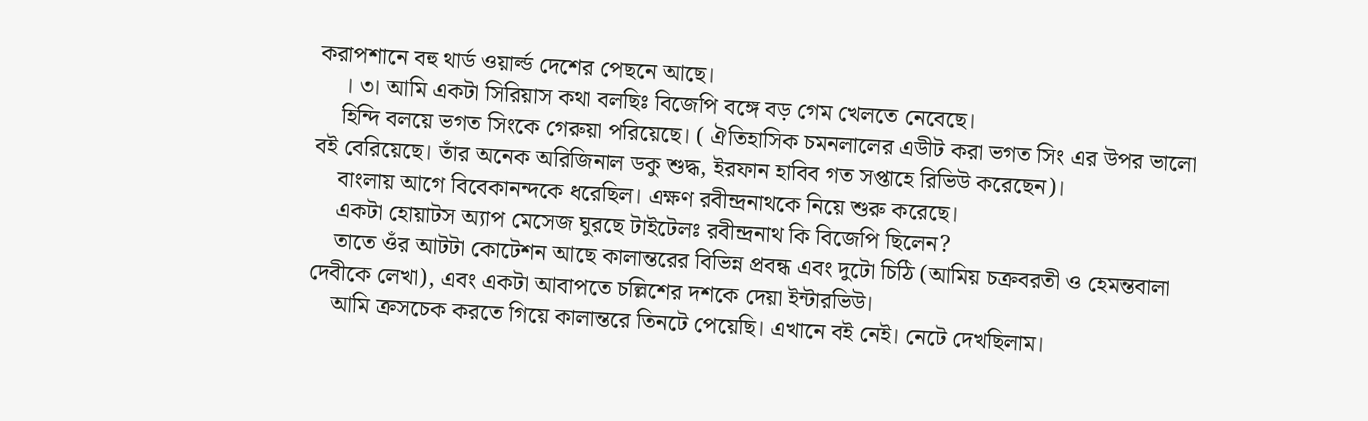করাপশানে বহু থার্ড ওয়ার্ল্ড দেশের পেছনে আছে।
    । ৩। আমি একটা সিরিয়াস কথা বলছিঃ বিজেপি বঙ্গে বড় গেম খেলতে নেবেছে।
    হিন্দি বলয়ে ভগত সিংকে গেরুয়া পরিয়েছে। ( ঐতিহাসিক চমনলালের এডীট করা ভগত সিং এর উপর ভালো বই বেরিয়েছে। তাঁর অনেক অরিজিনাল ডকু শুদ্ধ, ইরফান হাবিব গত সপ্তাহে রিভিউ করেছেন)।
    বাংলায় আগে বিবেকানন্দকে ধরেছিল। এক্ষণ রবীন্দ্রনাথকে নিয়ে শুরু করেছে।
    একটা হোয়াটস অ্যাপ মেসেজ ঘুরছে টাইটেলঃ রবীন্দ্রনাথ কি বিজেপি ছিলেন?
    তাতে ওঁর আটটা কোটেশন আছে কালান্তরের বিভিন্ন প্রবন্ধ এবং দুটো চিঠি (আমিয় চক্রবরতী ও হেমন্তবালা দেবীকে লেখা), এবং একটা আবাপতে চল্লিশের দশকে দেয়া ইন্টারভিউ।
    আমি ক্রসচেক করতে গিয়ে কালান্তরে তিনটে পেয়েছি। এখানে বই নেই। নেটে দেখছিলাম।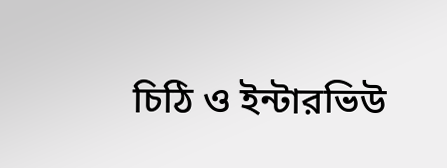চিঠি ও ইন্টারভিউ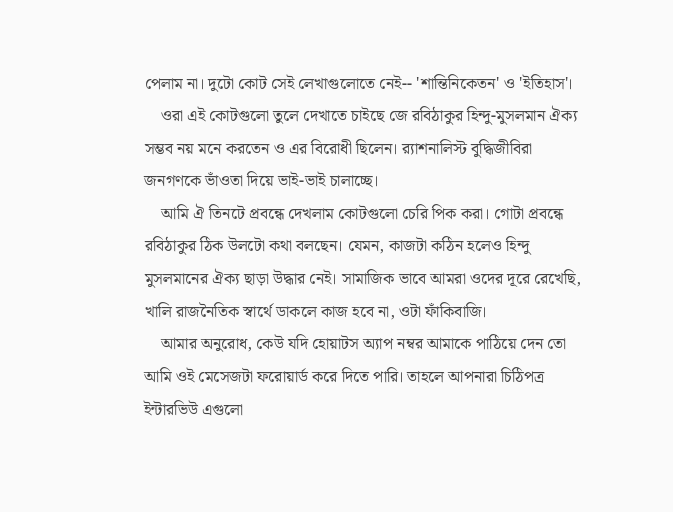পেলাম না। দুটো কোট সেই লেখাগুলোতে নেই-- 'শান্তিনিকেতন' ও 'ইতিহাস'।
    ওরা এই কোটগুলো তুলে দেখাতে চাইছে জে রবিঠাকুর হিন্দু-মুসলমান ঐক্য সম্ভব নয় মনে করতেন ও এর বিরোধী ছিলেন। র‍্যাশনালিস্ট বুদ্ধিজীবিরা জনগণকে ভাঁওতা দিয়ে ভাই-ভাই চালাচ্ছে।
    আমি ঐ তিনটে প্রবন্ধে দেখলাম কোটগুলো চেরি পিক করা। গোটা প্রবন্ধে রবিঠাকুর ঠিক উলটো কথা বলছেন। যেমন, কাজটা কঠিন হলেও হিন্দু মুসলমানের ঐক্য ছাড়া উদ্ধার নেই। সামাজিক ভাবে আমরা ওদের দূরে রেখেছি, খালি রাজনৈতিক স্বার্থে ডাকলে কাজ হবে না, ওটা ফাঁকিবাজি।
    আমার অনুরোধ, কেউ যদি হোয়াটস অ্যাপ নম্বর আমাকে পাঠিয়ে দেন তো আমি ওই মেসেজটা ফরোয়ার্ড করে দিতে পারি। তাহলে আপনারা চিঠিপত্র ইন্টারভিউ এগুলো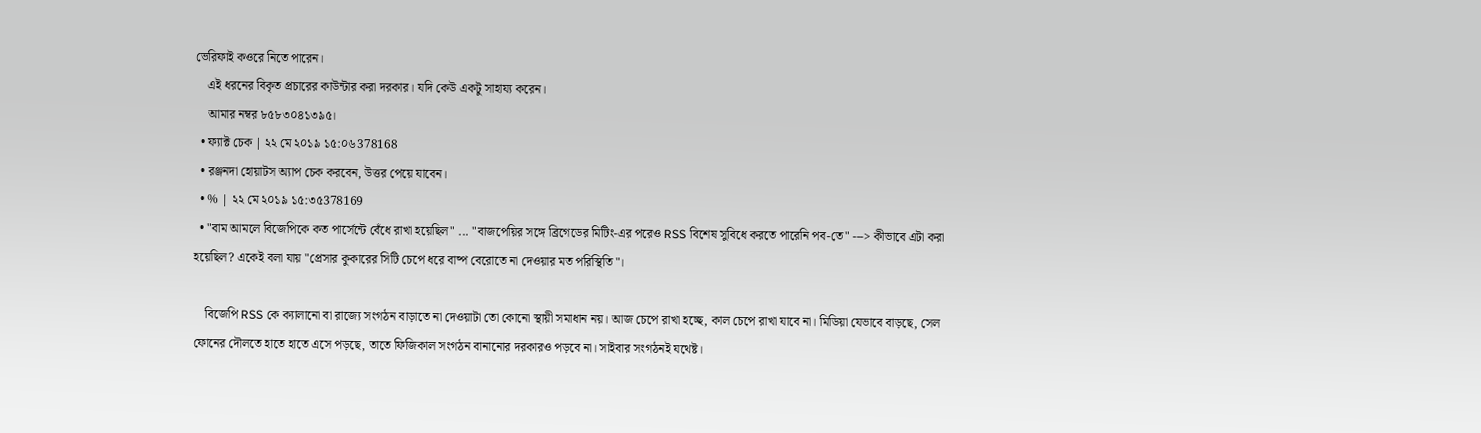ভেরিফাই কওরে নিতে পারেন।
    এই ধরনের বিকৃত প্রচারের কাউন্টার করা দরকার। যদি কেউ একটু সাহায্য করেন।
    আমার নম্বর ৮৫৮৩০৪১৩৯৫।
  • ফ্যাক্ট চেক | ২২ মে ২০১৯ ১৫:০৬378168
  • রঞ্জনদা হোয়াটস অ্যাপ চেক করবেন, উত্তর পেয়ে যাবেন।
  • % | ২২ মে ২০১৯ ১৫:৩৫378169
  • "বাম আমলে বিজেপিকে কত পার্সেন্টে বেঁধে রাখা হয়েছিল" ... "বাজপেয়ির সঙ্গে ব্রিগেডের মিটিং-এর পরেও RSS বিশেষ সুবিধে করতে পারেনি পব-তে" ---> কীভাবে এটা করা হয়েছিল? একেই বলা যায় "প্রেসার কুকারের সিটি চেপে ধরে বাষ্প বেরোতে না দেওয়ার মত পরিস্থিতি"।

    বিজেপি RSS কে ক্যালানো বা রাজ্যে সংগঠন বাড়াতে না দেওয়াটা তো কোনো স্থায়ী সমাধান নয়। আজ চেপে রাখা হচ্ছে, কাল চেপে রাখা যাবে না। মিডিয়া যেভাবে বাড়ছে, সেল ফোনের দৌলতে হাতে হাতে এসে পড়ছে, তাতে ফিজিকাল সংগঠন বানানোর দরকারও পড়বে না। সাইবার সংগঠনই যথেষ্ট।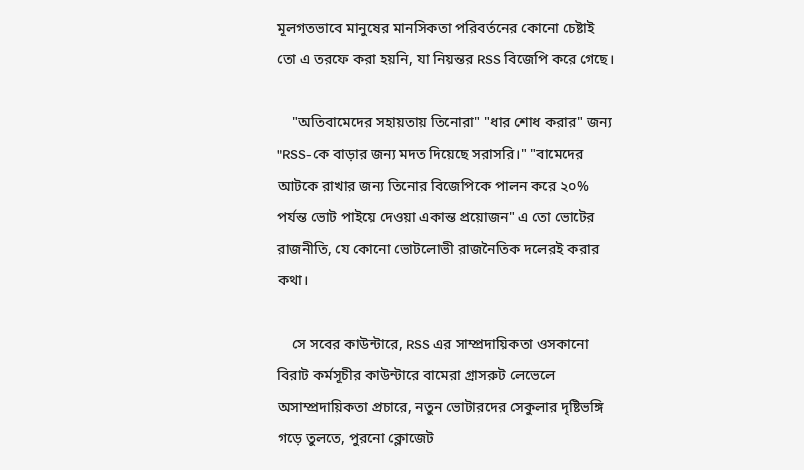মূলগতভাবে মানুষের মানসিকতা পরিবর্তনের কোনো চেষ্টাই তো এ তরফে করা হয়নি, যা নিয়ন্তর RSS বিজেপি করে গেছে।

    "অতিবামেদের সহায়তায় তিনোরা" "ধার শোধ করার" জন্য "RSS-কে বাড়ার জন্য মদত দিয়েছে সরাসরি।" "বামেদের আটকে রাখার জন্য তিনোর বিজেপিকে পালন করে ২০% পর্যন্ত ভোট পাইয়ে দেওয়া একান্ত প্রয়োজন" এ তো ভোটের রাজনীতি, যে কোনো ভোটলোভী রাজনৈতিক দলেরই করার কথা।

    সে সবের কাউন্টারে, RSS এর সাম্প্রদায়িকতা ওসকানো বিরাট কর্মসূচীর কাউন্টারে বামেরা গ্রাসরুট লেভেলে অসাম্প্রদায়িকতা প্রচারে, নতুন ভোটারদের সেকুলার দৃষ্টিভঙ্গি গড়ে তুলতে, পুরনো ক্লোজেট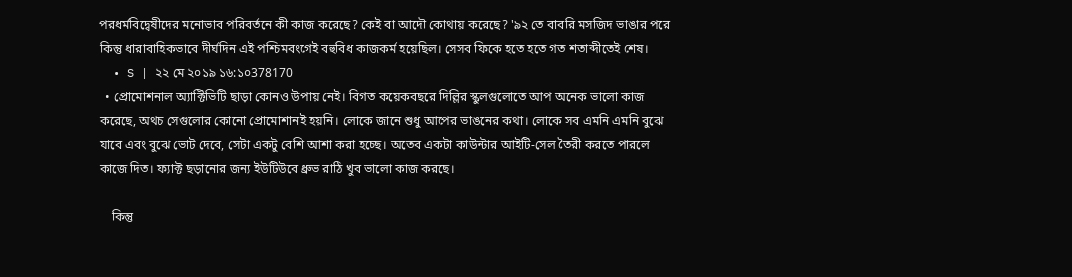পরধর্মবিদ্বেষীদের মনোভাব পরিবর্তনে কী কাজ করেছে? কেই বা আদৌ কোথায় করেছে? '৯২ তে বাবরি মসজিদ ভাঙার পরে কিন্তু ধারাবাহিকভাবে দীর্ঘদিন এই পশ্চিমবংগেই বহুবিধ কাজকর্ম হয়েছিল। সেসব ফিকে হতে হতে গত শতাব্দীতেই শেষ।
  • S | ২২ মে ২০১৯ ১৬:১০378170
  • প্রোমোশনাল অ্যাক্টিভিটি ছাড়া কোনও উপায় নেই। বিগত কয়েকবছরে দিল্লির স্কুলগুলোতে আপ অনেক ভালো কাজ করেছে, অথচ সেগুলোর কোনো প্রোমোশানই হয়নি। লোকে জানে শুধু আপের ভাঙনের কথা। লোকে সব এমনি এমনি বুঝে যাবে এবং বুঝে ভোট দেবে, সেটা একটু বেশি আশা করা হচ্ছে। অতেব একটা কাউন্টার আইটি-সেল তৈরী করতে পারলে কাজে দিত। ফ্যাক্ট ছড়ানোর জন্য ইউটিউবে ধ্রুভ রাঠি খুব ভালো কাজ করছে।

    কিন্তু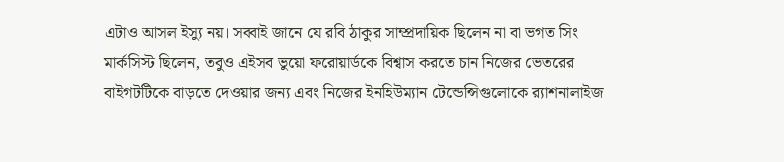এটাও আসল ইস্যু নয়। সব্বাই জানে যে রবি ঠাকুর সাম্প্রদায়িক ছিলেন না বা ভগত সিং মার্কসিস্ট ছিলেন, তবুও এইসব ভুয়ো ফরোয়ার্ডকে বিশ্বাস করতে চান নিজের ভেতরের বাইগটটিকে বাড়তে দেওয়ার জন্য এবং নিজের ইনহিউম্যান টেন্ডেন্সিগুলোকে র‌্যাশনালাইজ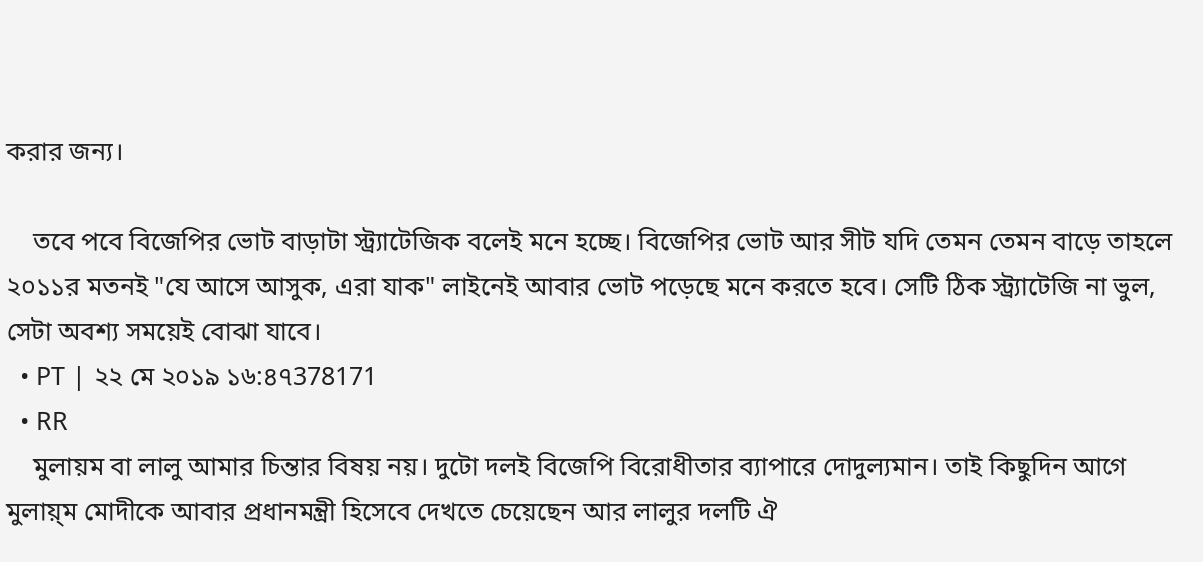করার জন্য।

    তবে পবে বিজেপির ভোট বাড়াটা স্ট্র্যাটেজিক বলেই মনে হচ্ছে। বিজেপির ভোট আর সীট যদি তেমন তেমন বাড়ে তাহলে ২০১১র মতনই "যে আসে আসুক, এরা যাক" লাইনেই আবার ভোট পড়েছে মনে করতে হবে। সেটি ঠিক স্ট্র্যাটেজি না ভুল, সেটা অবশ্য সময়েই বোঝা যাবে।
  • PT | ২২ মে ২০১৯ ১৬:৪৭378171
  • RR
    মুলায়ম বা লালু আমার চিন্তার বিষয় নয়। দুটো দলই বিজেপি বিরোধীতার ব্যাপারে দোদুল্যমান। তাই কিছুদিন আগে মুলায়্ম মোদীকে আবার প্রধানমন্ত্রী হিসেবে দেখতে চেয়েছেন আর লালুর দলটি ঐ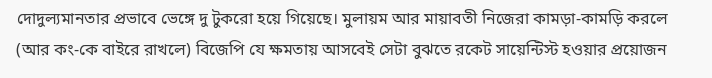দোদুল্যমানতার প্রভাবে ভেঙ্গে দু টুকরো হয়ে গিয়েছে। মুলায়ম আর মায়াবতী নিজেরা কামড়া-কামড়ি করলে (আর কং-কে বাইরে রাখলে) বিজেপি যে ক্ষমতায় আসবেই সেটা বুঝতে রকেট সায়েন্টিস্ট হওয়ার প্রয়োজন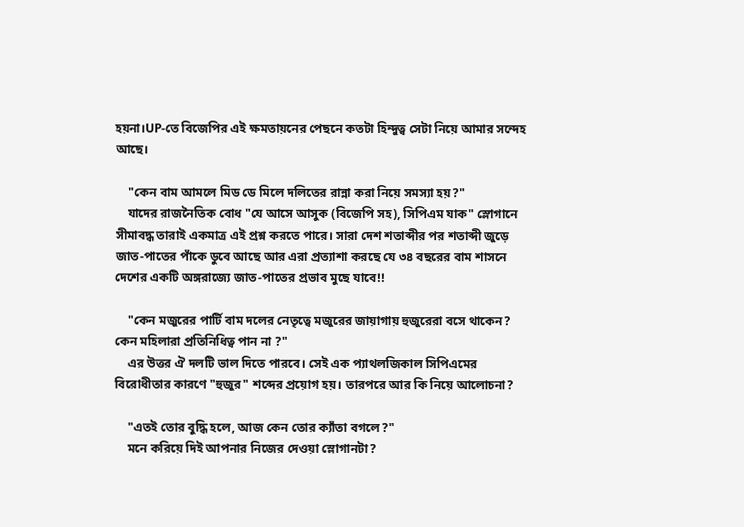হয়না।UP-তে বিজেপির এই ক্ষমতায়নের পেছনে কতটা হিন্দুত্ব সেটা নিয়ে আমার সন্দেহ আছে।

    "কেন বাম আমলে মিড ডে মিলে দলিতের রান্না করা নিয়ে সমস্যা হয়?"
    যাদের রাজনৈতিক বোধ "যে আসে আসুক (বিজেপি সহ), সিপিএম যাক" স্লোগানে সীমাবদ্ধ তারাই একমাত্র এই প্রশ্ন করতে পারে। সারা দেশ শতাব্দীর পর শতাব্দী জুড়ে জাত-পাতের পাঁকে ডুবে আছে আর এরা প্রত্যাশা করছে যে ৩৪ বছরের বাম শাসনে দেশের একটি অঙ্গরাজ্যে জাত-পাতের প্রভাব মুছে যাবে!!

    "কেন মজুরের পার্টি বাম দলের নেতৃত্বে মজুরের জায়াগায় হুজুরেরা বসে থাকেন? কেন মহিলারা প্রতিনিধিত্ব পান না ?"
    এর উত্তর ঐ দলটি ভাল দিতে পারবে। সেই এক প্যাথলজিকাল সিপিএমের বিরোধীতার কারণে "হুজুর" শব্দের প্রয়োগ হয়। তারপরে আর কি নিয়ে আলোচনা?

    "এতই তোর বুদ্ধি হলে, আজ কেন তোর ক্যাঁতা বগলে?"
    মনে করিয়ে দিই আপনার নিজের দেওয়া স্লোগানটা?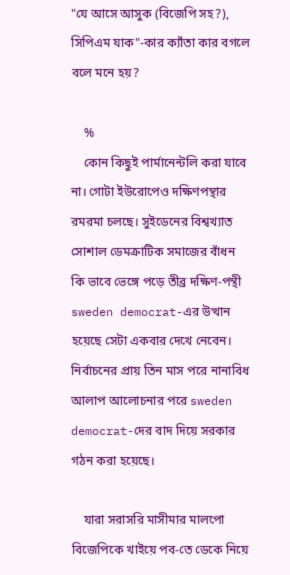"যে আসে আসুক (বিজেপি সহ?), সিপিএম যাক"-কার ক্যাঁতা কার বগলে বলে মনে হয়?

    %
    কোন কিছুই পার্মানেন্টলি করা যাবে না। গোটা ইউরোপেও দক্ষিণপন্থার রমরমা চলছে। সুইডেনের বিশ্বখ্যাত সোশাল ডেমক্রাটিক সমাজের বাঁধন কি ভাবে ভেঙ্গে পড়ে তীব্র দক্ষিণ-পন্থী sweden democrat-এর উত্থান হয়েছে সেটা একবার দেখে নেবেন। নির্বাচনের প্রায় তিন মাস পরে নানাবিধ আলাপ আলোচনার পরে sweden democrat-দের বাদ দিয়ে সরকার গঠন করা হয়েছে।

    যারা সরাসরি মাসীমার মালপো বিজেপিকে খাইয়ে পব-তে ডেকে নিয়ে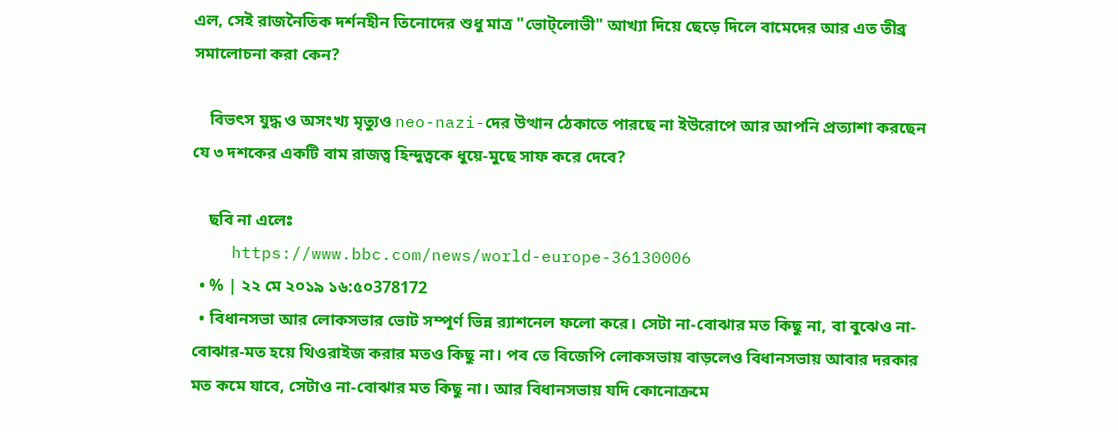এল, সেই রাজনৈতিক দর্শনহীন তিনোদের শুধু মাত্র "ভোট্লোভী" আখ্যা দিয়ে ছেড়ে দিলে বামেদের আর এত তীব্র সমালোচনা করা কেন?

    বিভৎস যুদ্ধ ও অসংখ্য মৃত্যুও neo-nazi-দের উত্থান ঠেকাতে পারছে না ইউরোপে আর আপনি প্রত্যাশা করছেন যে ৩ দশকের একটি বাম রাজত্ব হিন্দুত্বকে ধুয়ে-মুছে সাফ করে দেবে?

    ছবি না এলেঃ
    https://www.bbc.com/news/world-europe-36130006
  • % | ২২ মে ২০১৯ ১৬:৫০378172
  • বিধানসভা আর লোকসভার ভোট সম্পূর্ণ ভিন্ন র‍্যাশনেল ফলো করে। সেটা না-বোঝার মত কিছু না, বা বুঝেও না-বোঝার-মত হয়ে থিওরাইজ করার মতও কিছু না। পব তে বিজেপি লোকসভায় বাড়লেও বিধানসভায় আবার দরকার মত কমে যাবে, সেটাও না-বোঝার মত কিছু না। আর বিধানসভায় যদি কোনোক্রমে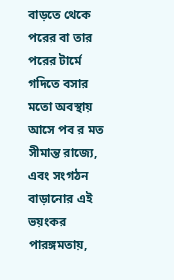বাড়তে থেকে পরের বা তার পরের টার্মে গদিতে বসার মতো অবস্থায় আসে পব র মত সীমান্ত রাজ্যে, এবং সংগঠন বাড়ানোর এই ভয়ংকর পারঙ্গমতায়,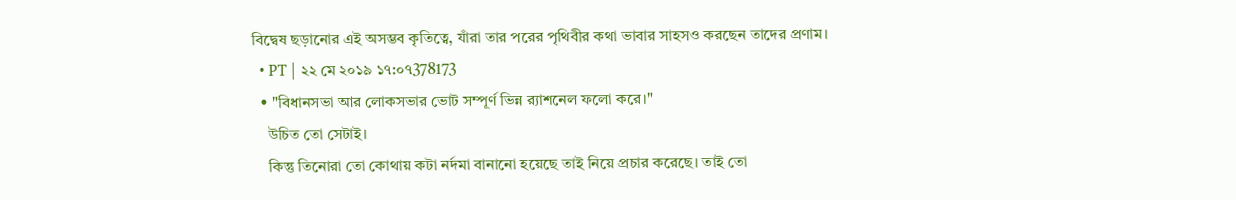বিদ্বেষ ছড়ানোর এই অসম্ভব কৃতিত্বে, যাঁরা তার পরের পৃথিবীর কথা ভাবার সাহসও করছেন তাদের প্রণাম।
  • PT | ২২ মে ২০১৯ ১৭:০৭378173
  • "বিধানসভা আর লোকসভার ভোট সম্পূর্ণ ভিন্ন র‍্যাশনেল ফলো করে।"
    উচিত তো সেটাই।
    কিন্তু তিনোরা তো কোথায় কটা নর্দমা বানানো হয়েছে তাই নিয়ে প্রচার করেছে। তাই তো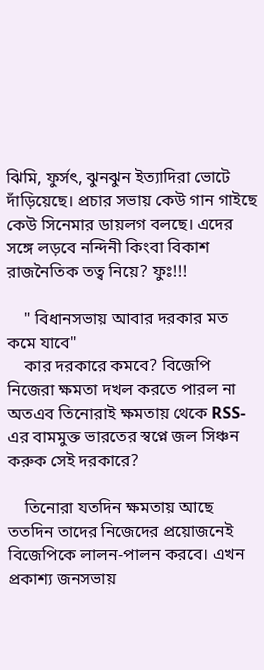ঝিমি, ফুর্সৎ, ঝুনঝুন ইত্যাদিরা ভোটে দাঁড়িয়েছে। প্রচার সভায় কেউ গান গাইছে কেউ সিনেমার ডায়লগ বলছে। এদের সঙ্গে লড়বে নন্দিনী কিংবা বিকাশ রাজনৈতিক তত্ব নিয়ে? ফুঃ!!!

    " বিধানসভায় আবার দরকার মত কমে যাবে"
    কার দরকারে কমবে? বিজেপি নিজেরা ক্ষমতা দখল করতে পারল না অতএব তিনোরাই ক্ষমতায় থেকে RSS-এর বামমুক্ত ভারতের স্বপ্নে জল সিঞ্চন করুক সেই দরকারে?

    তিনোরা যতদিন ক্ষমতায় আছে ততদিন তাদের নিজেদের প্রয়োজনেই বিজেপিকে লালন-পালন করবে। এখন প্রকাশ্য জনসভায়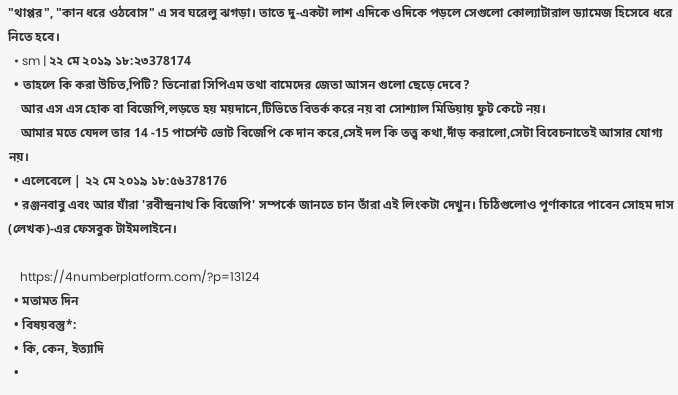"থাপ্পর", "কান ধরে ওঠবোস" এ সব ঘরেলু ঝগড়া। তাতে দু-একটা লাশ এদিকে ওদিকে পড়লে সেগুলো কোল্যাটারাল ড্যামেজ হিসেবে ধরে নিতে হবে।
  • sm | ২২ মে ২০১৯ ১৮:২৩378174
  • তাহলে কি করা উচিত,পিটি? তিনোৱা সিপিএম তথা বামেদের জেতা আসন গুলো ছেড়ে দেবে?
    আর এস এস হোক বা বিজেপি,লড়তে হয় ময়দানে,টিভিতে বিতর্ক করে নয় বা সোশ্যাল মিডিয়ায় ফুট কেটে নয়।
    আমার মতে যেদল তার 14 -15 পার্সেন্ট ভোট বিজেপি কে দান করে,সেই দল কি তত্ত্ব কথা,দাঁড় করালো,সেটা বিবেচনাতেই আসার যোগ্য নয়।
  • এলেবেলে | ২২ মে ২০১৯ ১৮:৫৬378176
  • রঞ্জনবাবু এবং আর যাঁরা 'রবীন্দ্রনাথ কি বিজেপি' সম্পর্কে জানতে চান তাঁরা এই লিংকটা দেখুন। চিঠিগুলোও পূর্ণাকারে পাবেন সোহম দাস (লেখক)-এর ফেসবুক টাইমলাইনে।

    https://4numberplatform.com/?p=13124
  • মতামত দিন
  • বিষয়বস্তু*:
  • কি, কেন, ইত্যাদি
  •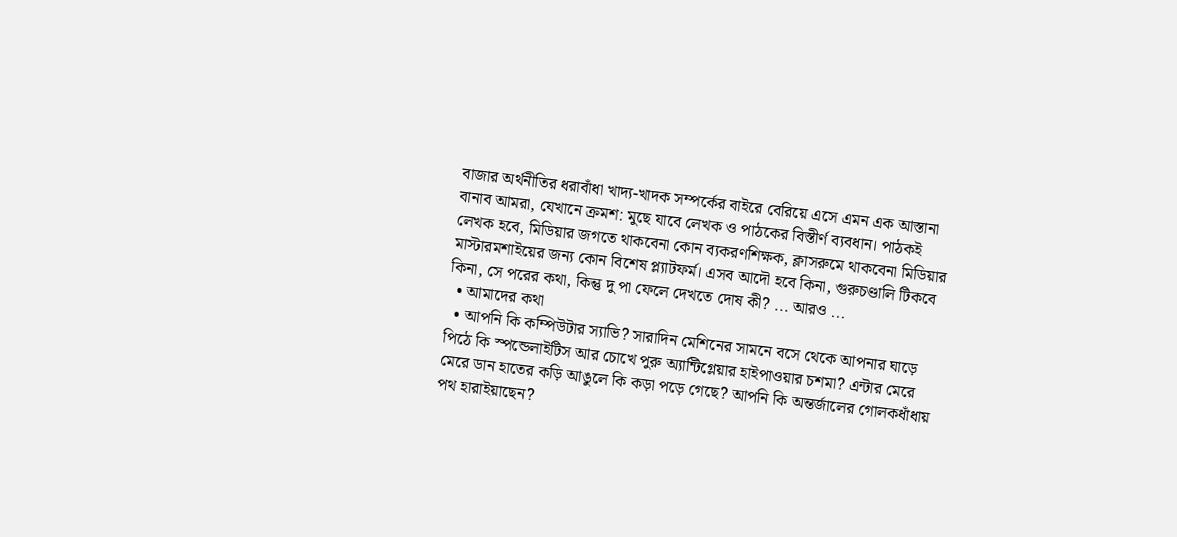বাজার অর্থনীতির ধরাবাঁধা খাদ্য-খাদক সম্পর্কের বাইরে বেরিয়ে এসে এমন এক আস্তানা বানাব আমরা, যেখানে ক্রমশ: মুছে যাবে লেখক ও পাঠকের বিস্তীর্ণ ব্যবধান। পাঠকই লেখক হবে, মিডিয়ার জগতে থাকবেনা কোন ব্যকরণশিক্ষক, ক্লাসরুমে থাকবেনা মিডিয়ার মাস্টারমশাইয়ের জন্য কোন বিশেষ প্ল্যাটফর্ম। এসব আদৌ হবে কিনা, গুরুচণ্ডালি টিকবে কিনা, সে পরের কথা, কিন্তু দু পা ফেলে দেখতে দোষ কী? ... আরও ...
  • আমাদের কথা
  • আপনি কি কম্পিউটার স্যাভি? সারাদিন মেশিনের সামনে বসে থেকে আপনার ঘাড়ে পিঠে কি স্পন্ডেলাইটিস আর চোখে পুরু অ্যান্টিগ্লেয়ার হাইপাওয়ার চশমা? এন্টার মেরে মেরে ডান হাতের কড়ি আঙুলে কি কড়া পড়ে গেছে? আপনি কি অন্তর্জালের গোলকধাঁধায় পথ হারাইয়াছেন?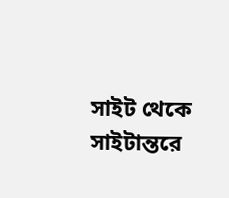সাইট থেকে সাইটান্তরে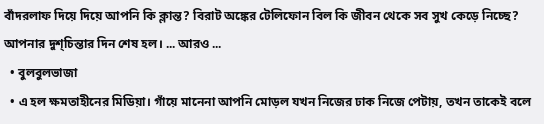বাঁদরলাফ দিয়ে দিয়ে আপনি কি ক্লান্ত? বিরাট অঙ্কের টেলিফোন বিল কি জীবন থেকে সব সুখ কেড়ে নিচ্ছে? আপনার দুশ্‌চিন্তার দিন শেষ হল। ... আরও ...
  • বুলবুলভাজা
  • এ হল ক্ষমতাহীনের মিডিয়া। গাঁয়ে মানেনা আপনি মোড়ল যখন নিজের ঢাক নিজে পেটায়, তখন তাকেই বলে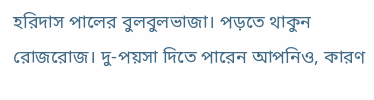হরিদাস পালের বুলবুলভাজা। পড়তে থাকুন রোজরোজ। দু-পয়সা দিতে পারেন আপনিও, কারণ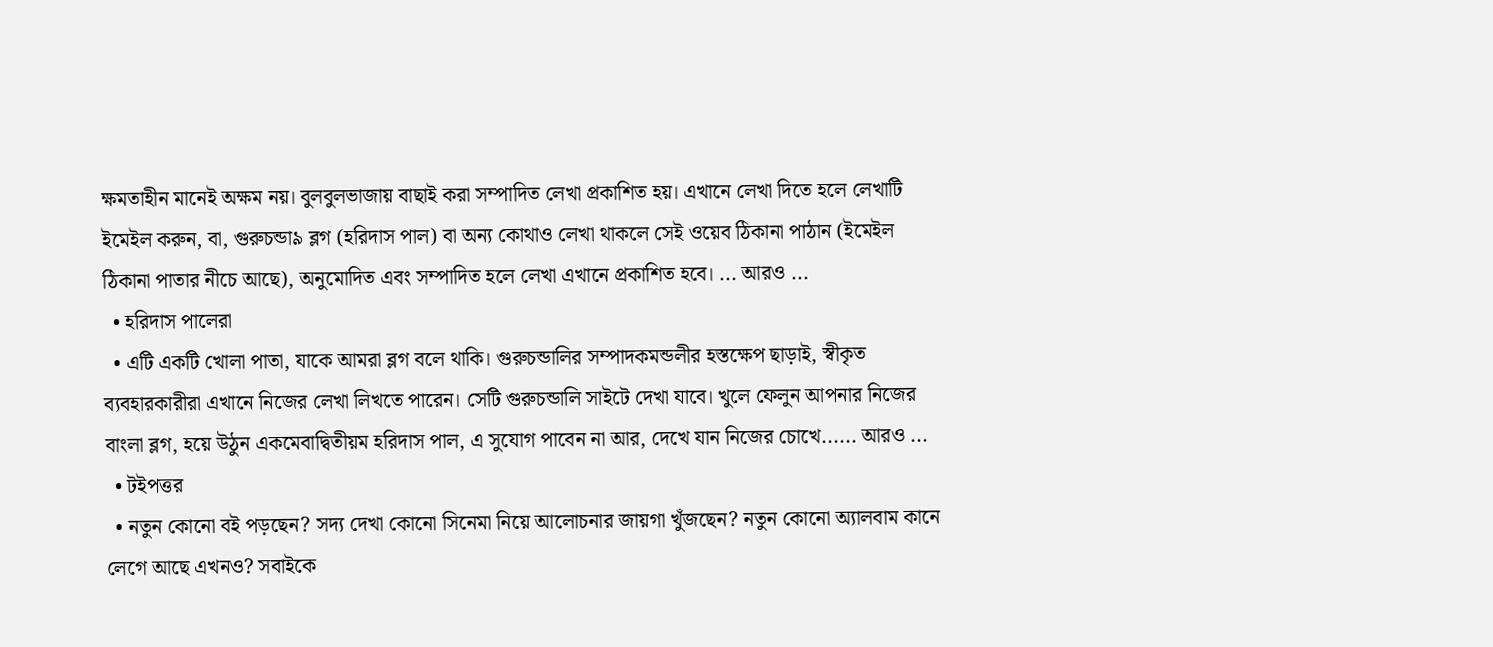ক্ষমতাহীন মানেই অক্ষম নয়। বুলবুলভাজায় বাছাই করা সম্পাদিত লেখা প্রকাশিত হয়। এখানে লেখা দিতে হলে লেখাটি ইমেইল করুন, বা, গুরুচন্ডা৯ ব্লগ (হরিদাস পাল) বা অন্য কোথাও লেখা থাকলে সেই ওয়েব ঠিকানা পাঠান (ইমেইল ঠিকানা পাতার নীচে আছে), অনুমোদিত এবং সম্পাদিত হলে লেখা এখানে প্রকাশিত হবে। ... আরও ...
  • হরিদাস পালেরা
  • এটি একটি খোলা পাতা, যাকে আমরা ব্লগ বলে থাকি। গুরুচন্ডালির সম্পাদকমন্ডলীর হস্তক্ষেপ ছাড়াই, স্বীকৃত ব্যবহারকারীরা এখানে নিজের লেখা লিখতে পারেন। সেটি গুরুচন্ডালি সাইটে দেখা যাবে। খুলে ফেলুন আপনার নিজের বাংলা ব্লগ, হয়ে উঠুন একমেবাদ্বিতীয়ম হরিদাস পাল, এ সুযোগ পাবেন না আর, দেখে যান নিজের চোখে...... আরও ...
  • টইপত্তর
  • নতুন কোনো বই পড়ছেন? সদ্য দেখা কোনো সিনেমা নিয়ে আলোচনার জায়গা খুঁজছেন? নতুন কোনো অ্যালবাম কানে লেগে আছে এখনও? সবাইকে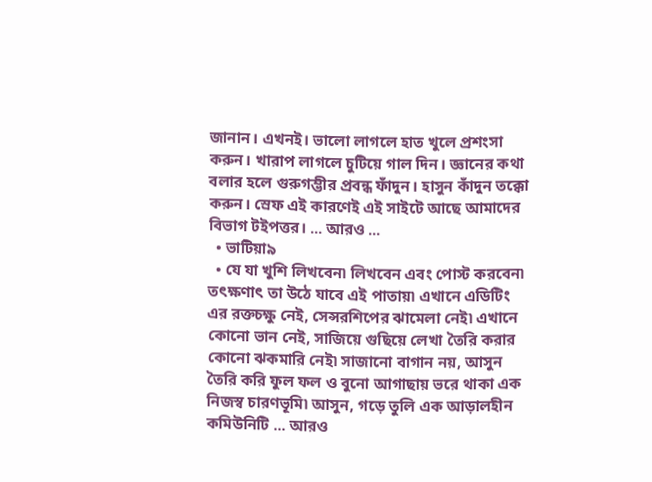জানান। এখনই। ভালো লাগলে হাত খুলে প্রশংসা করুন। খারাপ লাগলে চুটিয়ে গাল দিন। জ্ঞানের কথা বলার হলে গুরুগম্ভীর প্রবন্ধ ফাঁদুন। হাসুন কাঁদুন তক্কো করুন। স্রেফ এই কারণেই এই সাইটে আছে আমাদের বিভাগ টইপত্তর। ... আরও ...
  • ভাটিয়া৯
  • যে যা খুশি লিখবেন৷ লিখবেন এবং পোস্ট করবেন৷ তৎক্ষণাৎ তা উঠে যাবে এই পাতায়৷ এখানে এডিটিং এর রক্তচক্ষু নেই, সেন্সরশিপের ঝামেলা নেই৷ এখানে কোনো ভান নেই, সাজিয়ে গুছিয়ে লেখা তৈরি করার কোনো ঝকমারি নেই৷ সাজানো বাগান নয়, আসুন তৈরি করি ফুল ফল ও বুনো আগাছায় ভরে থাকা এক নিজস্ব চারণভূমি৷ আসুন, গড়ে তুলি এক আড়ালহীন কমিউনিটি ... আরও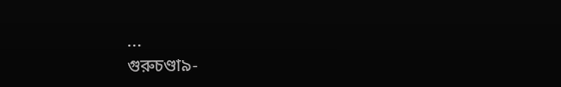...
গুরুচণ্ডা৯-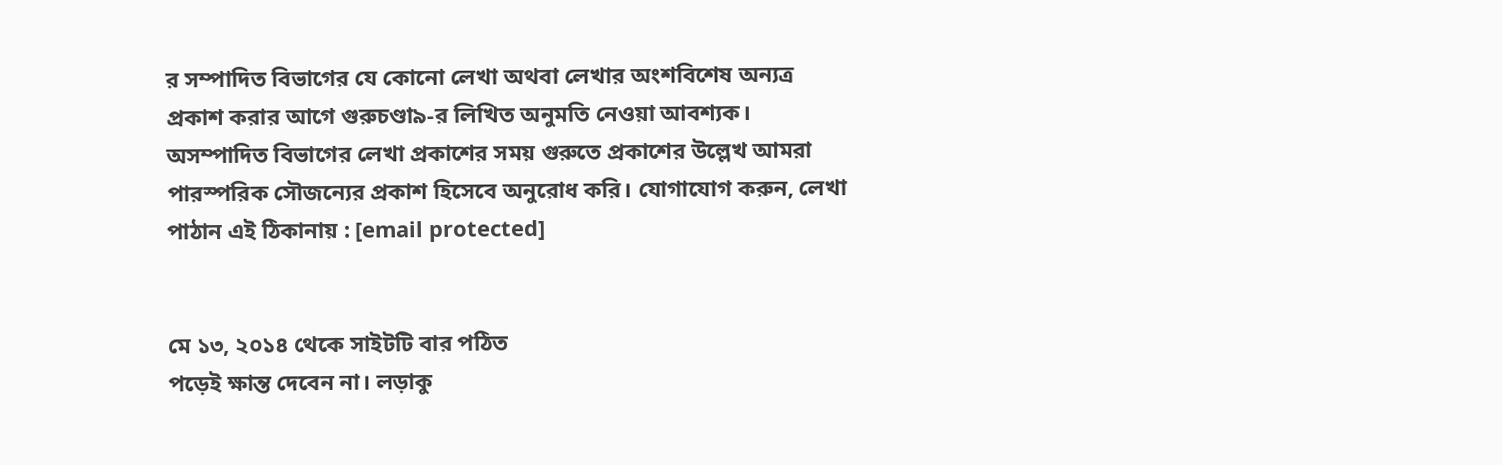র সম্পাদিত বিভাগের যে কোনো লেখা অথবা লেখার অংশবিশেষ অন্যত্র প্রকাশ করার আগে গুরুচণ্ডা৯-র লিখিত অনুমতি নেওয়া আবশ্যক। অসম্পাদিত বিভাগের লেখা প্রকাশের সময় গুরুতে প্রকাশের উল্লেখ আমরা পারস্পরিক সৌজন্যের প্রকাশ হিসেবে অনুরোধ করি। যোগাযোগ করুন, লেখা পাঠান এই ঠিকানায় : [email protected]


মে ১৩, ২০১৪ থেকে সাইটটি বার পঠিত
পড়েই ক্ষান্ত দেবেন না। লড়াকু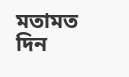মতামত দিন